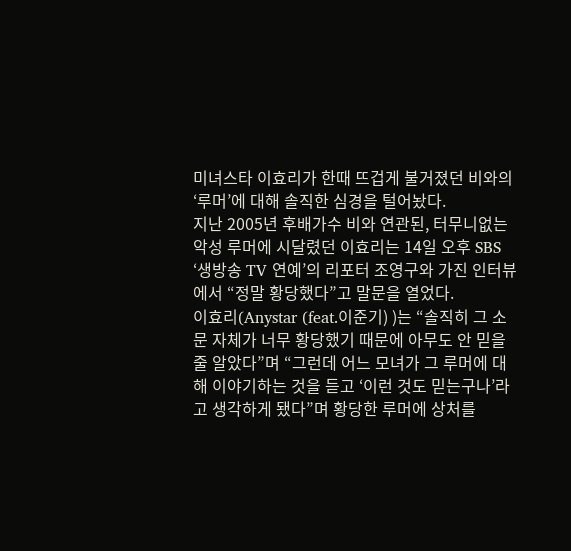미녀스타 이효리가 한때 뜨겁게 불거졌던 비와의 ‘루머’에 대해 솔직한 심경을 털어놨다.
지난 2005년 후배가수 비와 연관된, 터무니없는 악성 루머에 시달렸던 이효리는 14일 오후 SBS ‘생방송 TV 연예’의 리포터 조영구와 가진 인터뷰에서 “정말 황당했다”고 말문을 열었다.
이효리(Anystar (feat.이준기) )는 “솔직히 그 소문 자체가 너무 황당했기 때문에 아무도 안 믿을 줄 알았다”며 “그런데 어느 모녀가 그 루머에 대해 이야기하는 것을 듣고 ‘이런 것도 믿는구나’라고 생각하게 됐다”며 황당한 루머에 상처를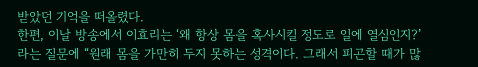받았던 기억을 떠올렸다.
한편, 이날 방송에서 이효리는 ‘왜 항상 몸을 혹사시킬 정도로 일에 열심인지?’라는 질문에 “원래 몸을 가만히 두지 못하는 성격이다. 그래서 피곤할 때가 많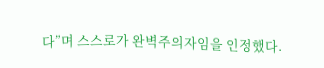다”며 스스로가 완벽주의자임을 인정했다.